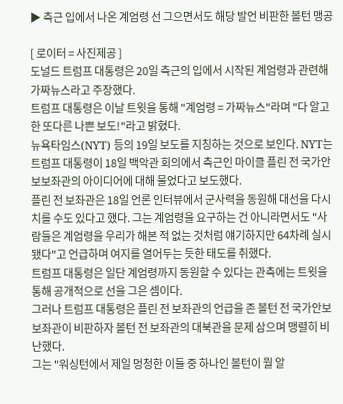▶ 측근 입에서 나온 계엄령 선 그으면서도 해당 발언 비판한 볼턴 맹공

[ 로이터 = 사진제공 ]
도널드 트럼프 대통령은 20일 측근의 입에서 시작된 계엄령과 관련해 가짜뉴스라고 주장했다.
트럼프 대통령은 이날 트윗을 통해 "계엄령 = 가짜뉴스"라며 "다 알고 한 또다른 나쁜 보도!"라고 밝혔다.
뉴욕타임스(NYT) 등의 19일 보도를 지칭하는 것으로 보인다. NYT는 트럼프 대통령이 18일 백악관 회의에서 측근인 마이클 플린 전 국가안보보좌관의 아이디어에 대해 물었다고 보도했다.
플린 전 보좌관은 18일 언론 인터뷰에서 군사력을 동원해 대선을 다시 치를 수도 있다고 했다. 그는 계엄령을 요구하는 건 아니라면서도 "사람들은 계엄령을 우리가 해본 적 없는 것처럼 얘기하지만 64차례 실시됐다"고 언급하며 여지를 열어두는 듯한 태도를 취했다.
트럼프 대통령은 일단 계엄령까지 동원할 수 있다는 관측에는 트윗을 통해 공개적으로 선을 그은 셈이다.
그러나 트럼프 대통령은 플린 전 보좌관의 언급을 존 볼턴 전 국가안보보좌관이 비판하자 볼턴 전 보좌관의 대북관을 문제 삼으며 맹렬히 비난했다.
그는 "워싱턴에서 제일 멍청한 이들 중 하나인 볼턴이 뭘 알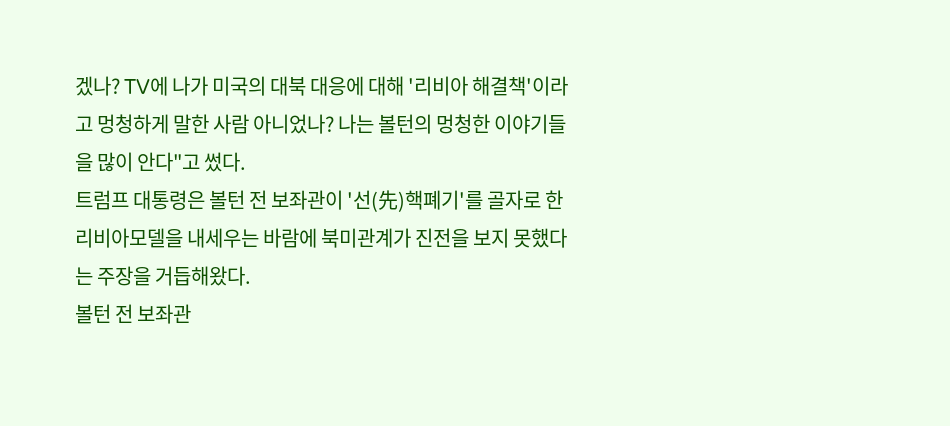겠나? TV에 나가 미국의 대북 대응에 대해 '리비아 해결책'이라고 멍청하게 말한 사람 아니었나? 나는 볼턴의 멍청한 이야기들을 많이 안다"고 썼다.
트럼프 대통령은 볼턴 전 보좌관이 '선(先)핵폐기'를 골자로 한 리비아모델을 내세우는 바람에 북미관계가 진전을 보지 못했다는 주장을 거듭해왔다.
볼턴 전 보좌관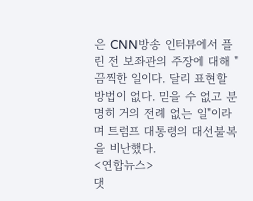은 CNN방송 인터뷰에서 플린 전 보좌관의 주장에 대해 "끔찍한 일이다. 달리 표현할 방법이 없다. 믿을 수 없고 분명히 거의 전례 없는 일"이라며 트럼프 대통령의 대선불복을 비난했다.
<연합뉴스>
댓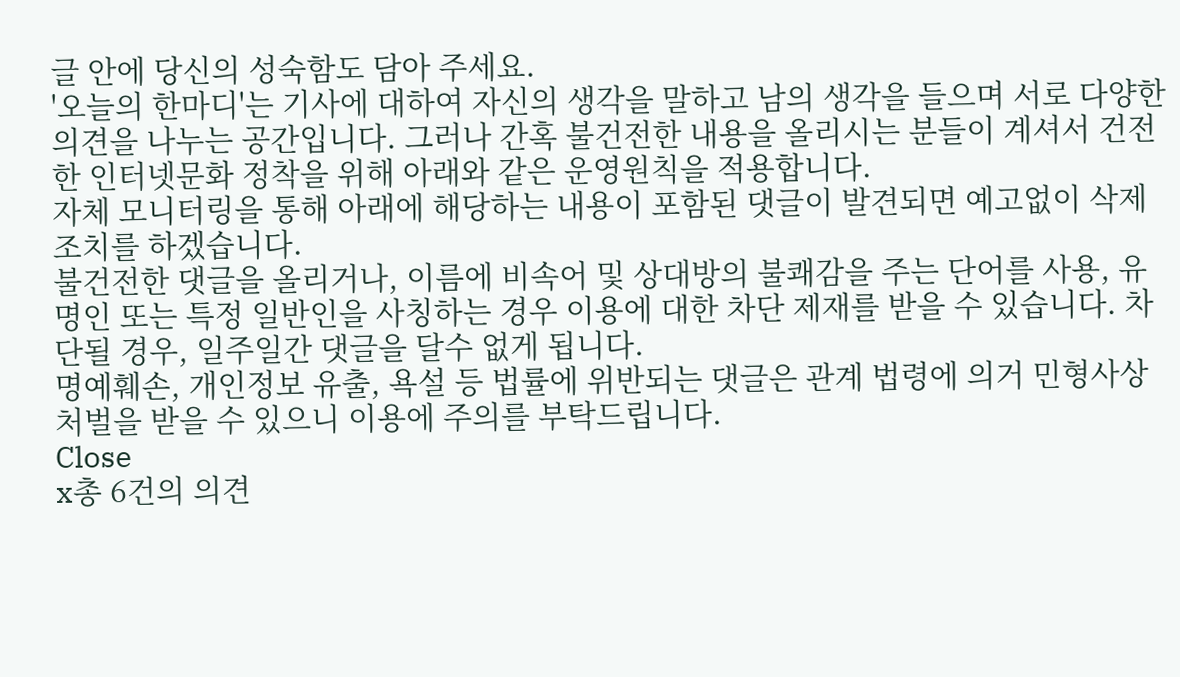글 안에 당신의 성숙함도 담아 주세요.
'오늘의 한마디'는 기사에 대하여 자신의 생각을 말하고 남의 생각을 들으며 서로 다양한 의견을 나누는 공간입니다. 그러나 간혹 불건전한 내용을 올리시는 분들이 계셔서 건전한 인터넷문화 정착을 위해 아래와 같은 운영원칙을 적용합니다.
자체 모니터링을 통해 아래에 해당하는 내용이 포함된 댓글이 발견되면 예고없이 삭제 조치를 하겠습니다.
불건전한 댓글을 올리거나, 이름에 비속어 및 상대방의 불쾌감을 주는 단어를 사용, 유명인 또는 특정 일반인을 사칭하는 경우 이용에 대한 차단 제재를 받을 수 있습니다. 차단될 경우, 일주일간 댓글을 달수 없게 됩니다.
명예훼손, 개인정보 유출, 욕설 등 법률에 위반되는 댓글은 관계 법령에 의거 민형사상 처벌을 받을 수 있으니 이용에 주의를 부탁드립니다.
Close
x총 6건의 의견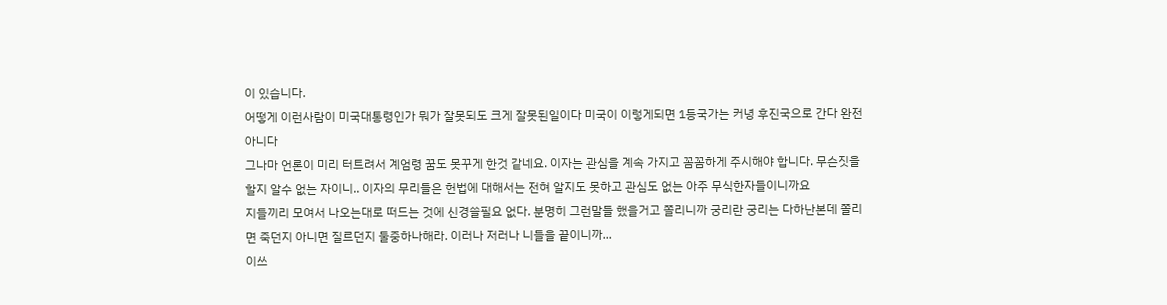이 있습니다.
어떻게 이런사람이 미국대통령인가 뭐가 잘못되도 크게 잘못된일이다 미국이 이렇게되면 1등국가는 커녕 후진국으로 간다 완전아니다
그나마 언론이 미리 터트려서 계엄령 꿈도 못꾸게 한것 같네요. 이자는 관심을 계속 가지고 꼼꼼하게 주시해야 합니다. 무슨짓을 할지 알수 없는 자이니.. 이자의 무리들은 헌법에 대해서는 전혀 알지도 못하고 관심도 없는 아주 무식한자들이니까요
지들끼리 모여서 나오는대로 떠드는 것에 신경쓸필요 없다. 분명히 그런말들 했을거고 쫄리니까 궁리란 궁리는 다하난본데 쫄리면 죽던지 아니면 질르던지 둘중하나해라. 이러나 저러나 니들을 끝이니까...
이쓰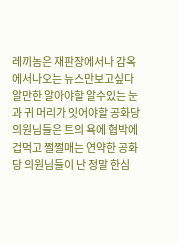레끼놈은 재판장에서나 감옥에서나오는 뉴스만보고싶다
알만한 알아야할 알수있는 눈과 귀 머리가 잇어야할 공화당 의원님들은 트의 욕에 협박에 겁먹고 쩔쩔매는 연약한 공화당 의원님들이 난 정말 한심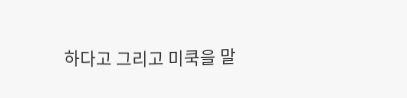하다고 그리고 미쿡을 말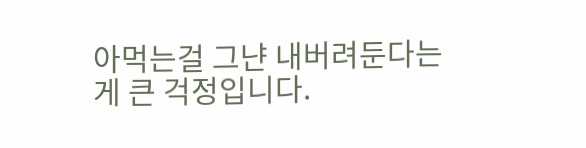아먹는걸 그냔 내버려둔다는게 큰 걱정입니다.